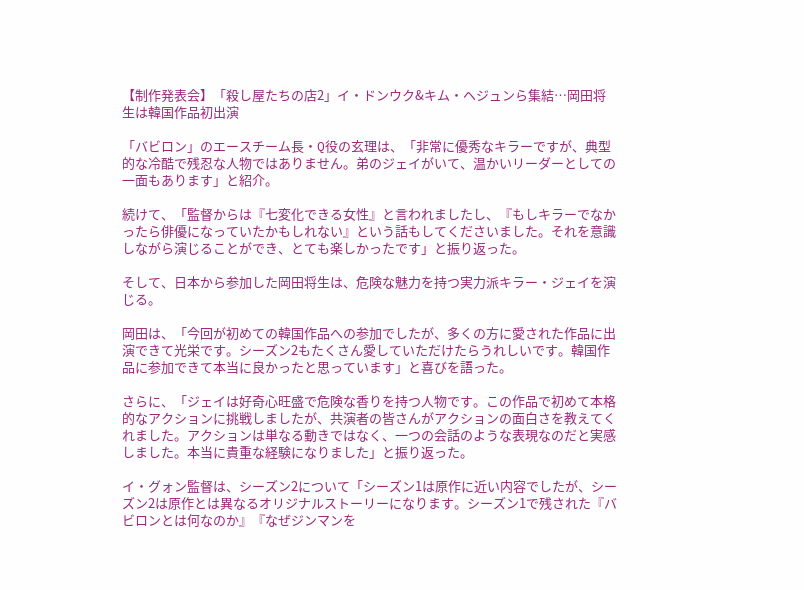【制作発表会】「殺し屋たちの店2」イ・ドンウク&キム・ヘジュンら集結…岡田将生は韓国作品初出演

「バビロン」のエースチーム長・Q役の玄理は、「非常に優秀なキラーですが、典型的な冷酷で残忍な人物ではありません。弟のジェイがいて、温かいリーダーとしての一面もあります」と紹介。

続けて、「監督からは『七変化できる女性』と言われましたし、『もしキラーでなかったら俳優になっていたかもしれない』という話もしてくださいました。それを意識しながら演じることができ、とても楽しかったです」と振り返った。

そして、日本から参加した岡田将生は、危険な魅力を持つ実力派キラー・ジェイを演じる。

岡田は、「今回が初めての韓国作品への参加でしたが、多くの方に愛された作品に出演できて光栄です。シーズン2もたくさん愛していただけたらうれしいです。韓国作品に参加できて本当に良かったと思っています」と喜びを語った。

さらに、「ジェイは好奇心旺盛で危険な香りを持つ人物です。この作品で初めて本格的なアクションに挑戦しましたが、共演者の皆さんがアクションの面白さを教えてくれました。アクションは単なる動きではなく、一つの会話のような表現なのだと実感しました。本当に貴重な経験になりました」と振り返った。

イ・グォン監督は、シーズン2について「シーズン1は原作に近い内容でしたが、シーズン2は原作とは異なるオリジナルストーリーになります。シーズン1で残された『バビロンとは何なのか』『なぜジンマンを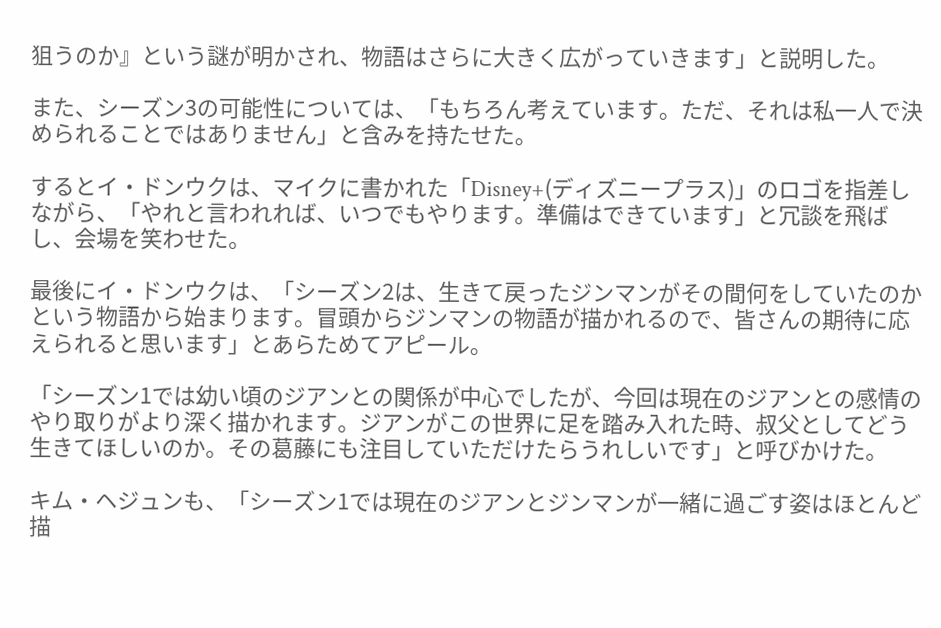狙うのか』という謎が明かされ、物語はさらに大きく広がっていきます」と説明した。

また、シーズン3の可能性については、「もちろん考えています。ただ、それは私一人で決められることではありません」と含みを持たせた。

するとイ・ドンウクは、マイクに書かれた「Disney+(ディズニープラス)」のロゴを指差しながら、「やれと言われれば、いつでもやります。準備はできています」と冗談を飛ばし、会場を笑わせた。

最後にイ・ドンウクは、「シーズン2は、生きて戻ったジンマンがその間何をしていたのかという物語から始まります。冒頭からジンマンの物語が描かれるので、皆さんの期待に応えられると思います」とあらためてアピール。

「シーズン1では幼い頃のジアンとの関係が中心でしたが、今回は現在のジアンとの感情のやり取りがより深く描かれます。ジアンがこの世界に足を踏み入れた時、叔父としてどう生きてほしいのか。その葛藤にも注目していただけたらうれしいです」と呼びかけた。

キム・ヘジュンも、「シーズン1では現在のジアンとジンマンが一緒に過ごす姿はほとんど描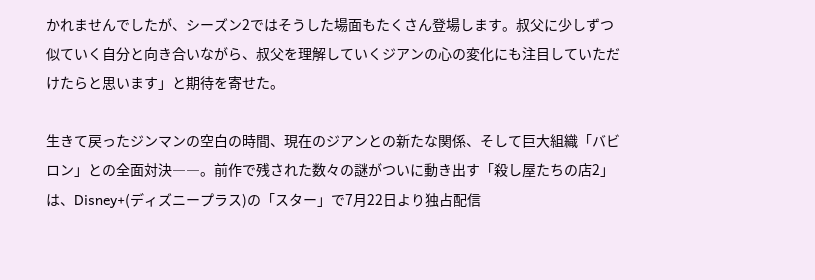かれませんでしたが、シーズン2ではそうした場面もたくさん登場します。叔父に少しずつ似ていく自分と向き合いながら、叔父を理解していくジアンの心の変化にも注目していただけたらと思います」と期待を寄せた。

生きて戻ったジンマンの空白の時間、現在のジアンとの新たな関係、そして巨大組織「バビロン」との全面対決――。前作で残された数々の謎がついに動き出す「殺し屋たちの店2」は、Disney+(ディズニープラス)の「スター」で7月22日より独占配信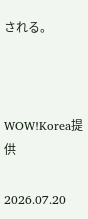される。



WOW!Korea提供

2026.07.20